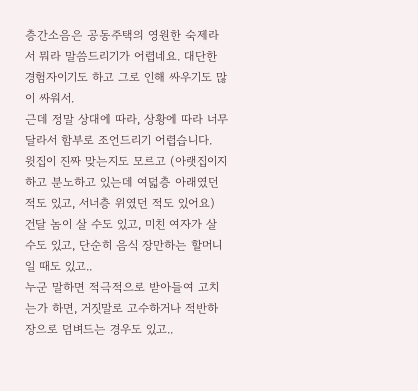층간소음은 공동주택의 영원한 숙제라서 뭐라 말씀드리기가 어렵네요. 대단한 경험자이기도 하고 그로 인해 싸우기도 많이 싸워서.
근데 정말 상대에 따라, 상황에 따라 너무 달라서 함부로 조언드리기 어렵습니다.
윗집이 진짜 맞는지도 모르고 (아랫집이지 하고 분노하고 있는데 여덟층 아래였던 적도 있고, 서너층 위였던 적도 있어요)
건달 놈이 살 수도 있고, 미친 여자가 살 수도 있고, 단순히 음식 장만하는 할머니일 때도 있고..
누군 말하면 적극적으로 받아들여 고치는가 하면, 거짓말로 고수하거나 적반하장으로 덤벼드는 경우도 있고..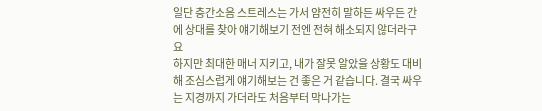일단 층간소음 스트레스는 가서 얌전히 말하든 싸우든 간에 상대를 찾아 얘기해보기 전엔 전혀 해소되지 않더라구요
하지만 최대한 매너 지키고, 내가 잘못 알았을 상황도 대비해 조심스럽게 얘기해보는 건 좋은 거 같습니다. 결국 싸우는 지경까지 가더라도 처음부터 막나가는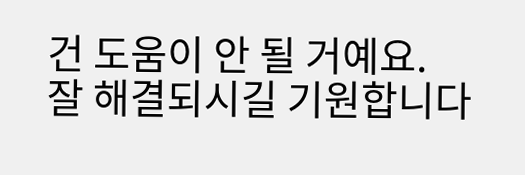건 도움이 안 될 거예요.
잘 해결되시길 기원합니다